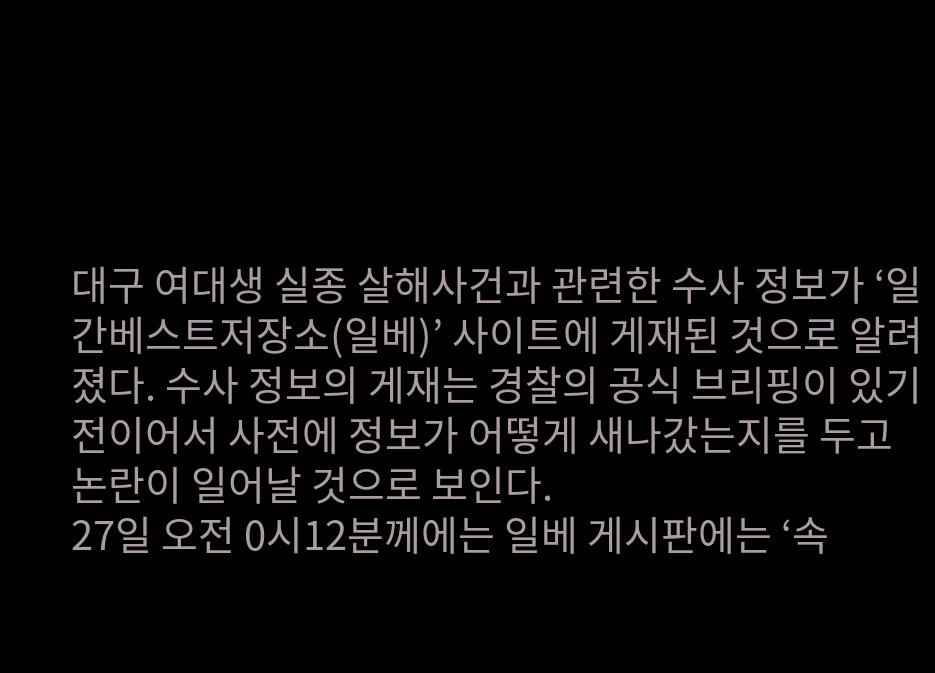대구 여대생 실종 살해사건과 관련한 수사 정보가 ‘일간베스트저장소(일베)’ 사이트에 게재된 것으로 알려졌다. 수사 정보의 게재는 경찰의 공식 브리핑이 있기 전이어서 사전에 정보가 어떻게 새나갔는지를 두고 논란이 일어날 것으로 보인다.
27일 오전 0시12분께에는 일베 게시판에는 ‘속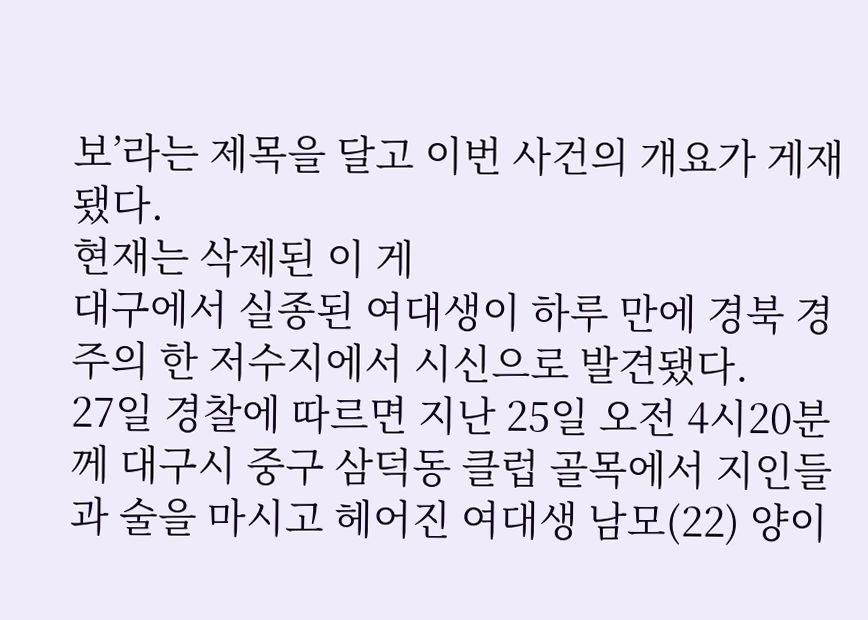보’라는 제목을 달고 이번 사건의 개요가 게재됐다.
현재는 삭제된 이 게
대구에서 실종된 여대생이 하루 만에 경북 경주의 한 저수지에서 시신으로 발견됐다.
27일 경찰에 따르면 지난 25일 오전 4시20분께 대구시 중구 삼덕동 클럽 골목에서 지인들과 술을 마시고 헤어진 여대생 남모(22) 양이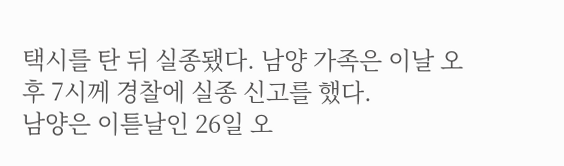택시를 탄 뒤 실종됐다. 남양 가족은 이날 오후 7시께 경찰에 실종 신고를 했다.
남양은 이튿날인 26일 오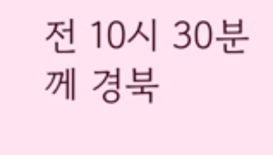전 10시 30분께 경북